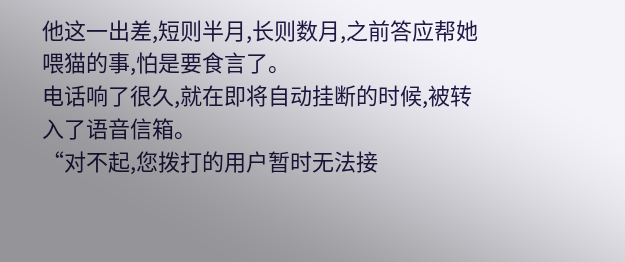他这一出差,短则半月,长则数月,之前答应帮她喂猫的事,怕是要食言了。
电话响了很久,就在即将自动挂断的时候,被转入了语音信箱。
“对不起,您拨打的用户暂时无法接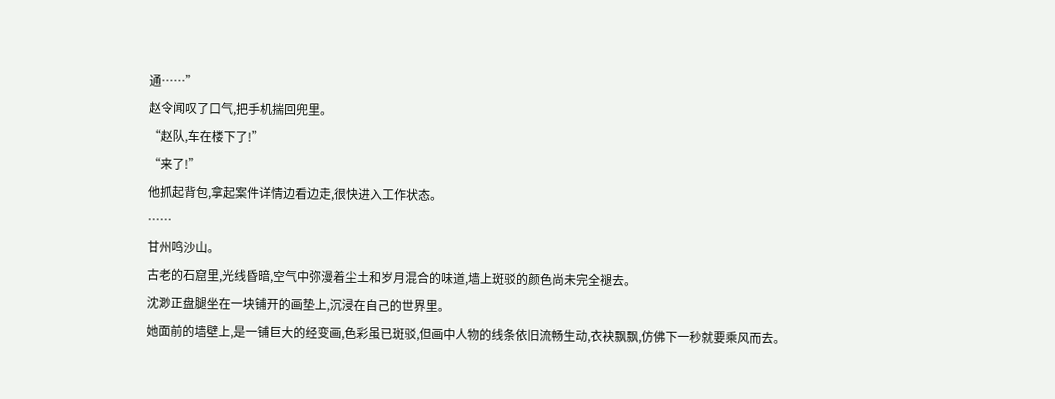通……”
赵令闻叹了口气,把手机揣回兜里。
“赵队,车在楼下了!”
“来了!”
他抓起背包,拿起案件详情边看边走,很快进入工作状态。
……
甘州鸣沙山。
古老的石窟里,光线昏暗,空气中弥漫着尘土和岁月混合的味道,墙上斑驳的颜色尚未完全褪去。
沈渺正盘腿坐在一块铺开的画垫上,沉浸在自己的世界里。
她面前的墙壁上,是一铺巨大的经变画,色彩虽已斑驳,但画中人物的线条依旧流畅生动,衣袂飘飘,仿佛下一秒就要乘风而去。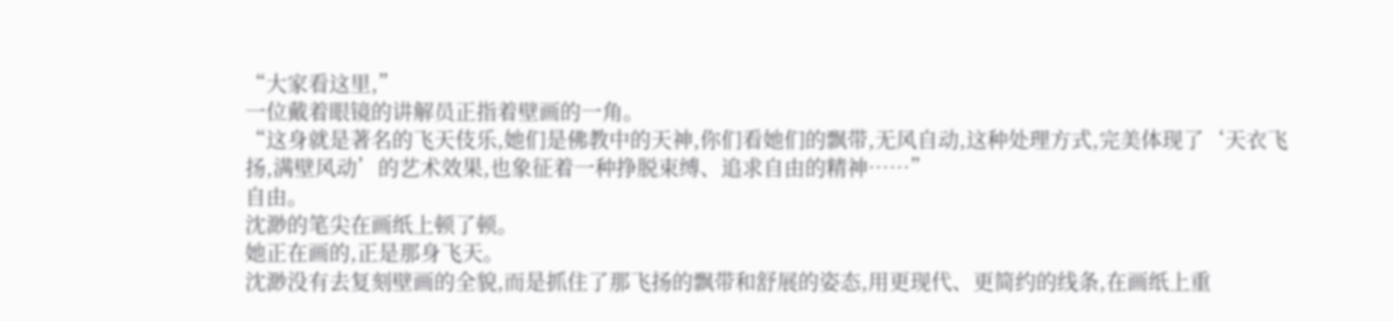“大家看这里,”
一位戴着眼镜的讲解员正指着壁画的一角。
“这身就是著名的飞天伎乐,她们是佛教中的天神,你们看她们的飘带,无风自动,这种处理方式,完美体现了‘天衣飞扬,满壁风动’的艺术效果,也象征着一种挣脱束缚、追求自由的精神……”
自由。
沈渺的笔尖在画纸上顿了顿。
她正在画的,正是那身飞天。
沈渺没有去复刻壁画的全貌,而是抓住了那飞扬的飘带和舒展的姿态,用更现代、更简约的线条,在画纸上重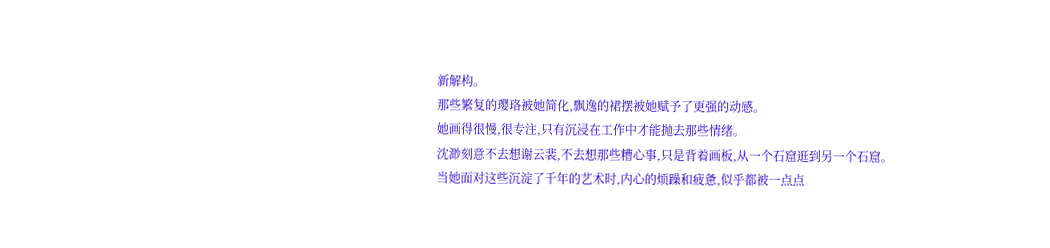新解构。
那些繁复的璎珞被她简化,飘逸的裙摆被她赋予了更强的动感。
她画得很慢,很专注,只有沉浸在工作中才能抛去那些情绪。
沈渺刻意不去想谢云裴,不去想那些糟心事,只是背着画板,从一个石窟逛到另一个石窟。
当她面对这些沉淀了千年的艺术时,内心的烦躁和疲惫,似乎都被一点点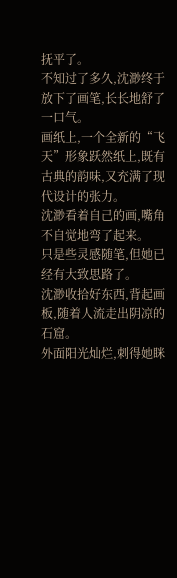抚平了。
不知过了多久,沈渺终于放下了画笔,长长地舒了一口气。
画纸上,一个全新的“飞天”形象跃然纸上,既有古典的韵味,又充满了现代设计的张力。
沈渺看着自己的画,嘴角不自觉地弯了起来。
只是些灵感随笔,但她已经有大致思路了。
沈渺收拾好东西,背起画板,随着人流走出阴凉的石窟。
外面阳光灿烂,刺得她眯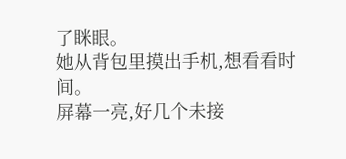了眯眼。
她从背包里摸出手机,想看看时间。
屏幕一亮,好几个未接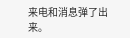来电和消息弹了出来。